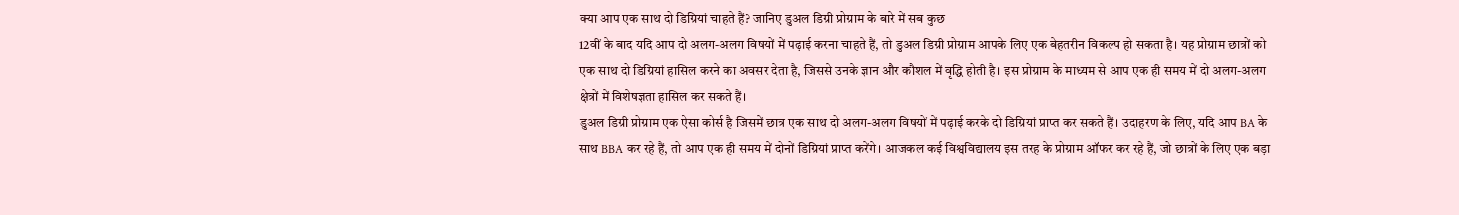क्या आप एक साथ दो डिग्रियां चाहते हैं? जानिए डुअल डिग्री प्रोग्राम के बारे में सब कुछ
12वीं के बाद यदि आप दो अलग-अलग विषयों में पढ़ाई करना चाहते हैं, तो डुअल डिग्री प्रोग्राम आपके लिए एक बेहतरीन विकल्प हो सकता है। यह प्रोग्राम छात्रों को एक साथ दो डिग्रियां हासिल करने का अवसर देता है, जिससे उनके ज्ञान और कौशल में वृद्धि होती है। इस प्रोग्राम के माध्यम से आप एक ही समय में दो अलग-अलग क्षेत्रों में विशेषज्ञता हासिल कर सकते हैं।
डुअल डिग्री प्रोग्राम एक ऐसा कोर्स है जिसमें छात्र एक साथ दो अलग-अलग विषयों में पढ़ाई करके दो डिग्रियां प्राप्त कर सकते हैं। उदाहरण के लिए, यदि आप BA के साथ BBA कर रहे हैं, तो आप एक ही समय में दोनों डिग्रियां प्राप्त करेंगे। आजकल कई विश्वविद्यालय इस तरह के प्रोग्राम ऑफर कर रहे हैं, जो छात्रों के लिए एक बड़ा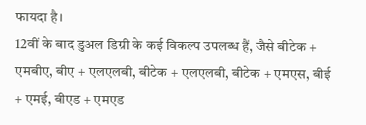फायदा है।
12वीं के बाद डुअल डिग्री के कई विकल्प उपलब्ध हैं, जैसे बीटेक + एमबीए, बीए + एलएलबी, बीटेक + एलएलबी, बीटेक + एमएस, बीई + एमई, बीएड + एमएड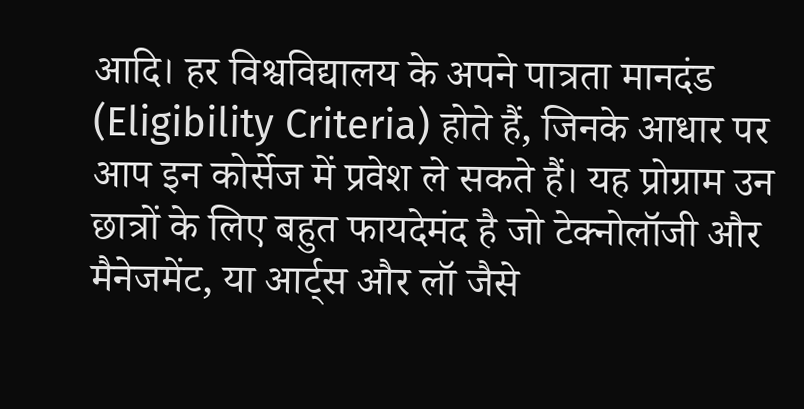आदि। हर विश्वविद्यालय के अपने पात्रता मानदंड (Eligibility Criteria) होते हैं, जिनके आधार पर आप इन कोर्सेज में प्रवेश ले सकते हैं। यह प्रोग्राम उन छात्रों के लिए बहुत फायदेमंद है जो टेक्नोलॉजी और मैनेजमेंट, या आर्ट्स और लॉ जैसे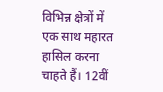विभिन्न क्षेत्रों में एक साथ महारत हासिल करना चाहते हैं। 12वीं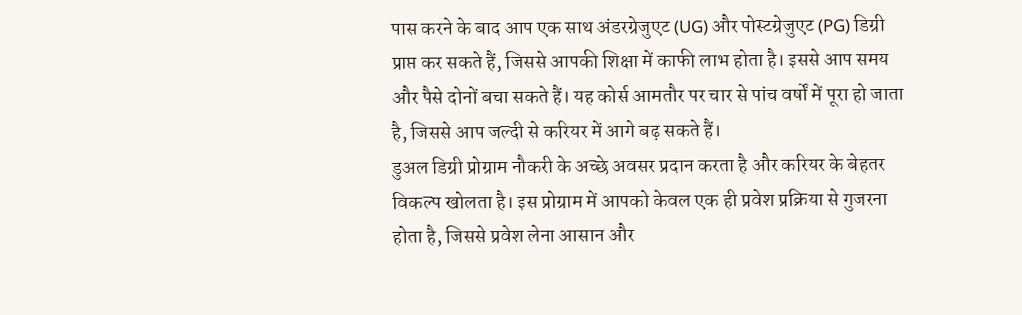पास करने के बाद आप एक साथ अंडरग्रेजुएट (UG) और पोस्टग्रेजुएट (PG) डिग्री प्राप्त कर सकते हैं, जिससे आपकी शिक्षा में काफी लाभ होता है। इससे आप समय और पैसे दोनों बचा सकते हैं। यह कोर्स आमतौर पर चार से पांच वर्षों में पूरा हो जाता है, जिससे आप जल्दी से करियर में आगे बढ़ सकते हैं।
डुअल डिग्री प्रोग्राम नौकरी के अच्छे अवसर प्रदान करता है और करियर के बेहतर विकल्प खोलता है। इस प्रोग्राम में आपको केवल एक ही प्रवेश प्रक्रिया से गुजरना होता है, जिससे प्रवेश लेना आसान और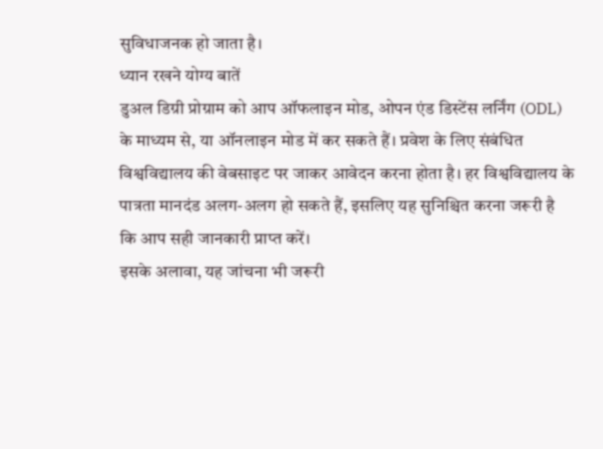सुविधाजनक हो जाता है।
ध्यान रखने योग्य बातें
डुअल डिग्री प्रोग्राम को आप ऑफलाइन मोड, ओपन एंड डिस्टेंस लर्निंग (ODL) के माध्यम से, या ऑनलाइन मोड में कर सकते हैं। प्रवेश के लिए संबंधित विश्वविद्यालय की वेबसाइट पर जाकर आवेदन करना होता है। हर विश्वविद्यालय के पात्रता मानदंड अलग-अलग हो सकते हैं, इसलिए यह सुनिश्चित करना जरूरी है कि आप सही जानकारी प्राप्त करें।
इसके अलावा, यह जांचना भी जरूरी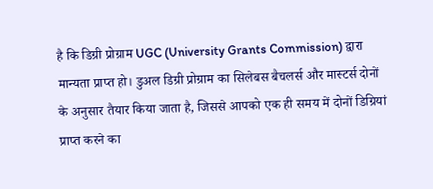है कि डिग्री प्रोग्राम UGC (University Grants Commission) द्वारा मान्यता प्राप्त हो। डुअल डिग्री प्रोग्राम का सिलेबस बैचलर्स और मास्टर्स दोनों के अनुसार तैयार किया जाता है, जिससे आपको एक ही समय में दोनों डिग्रियां प्राप्त करने का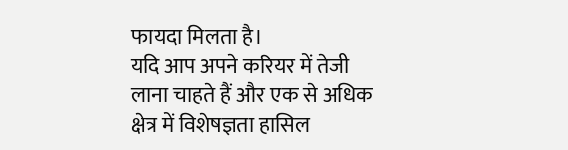फायदा मिलता है।
यदि आप अपने करियर में तेजी लाना चाहते हैं और एक से अधिक क्षेत्र में विशेषज्ञता हासिल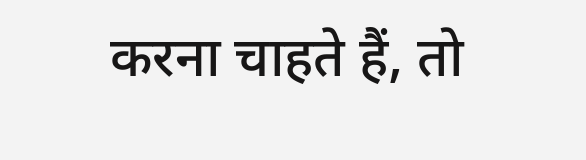करना चाहते हैं, तो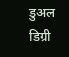डुअल डिग्री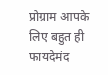प्रोग्राम आपके लिए बहुत ही फायदेमंद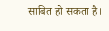साबित हो सकता है।